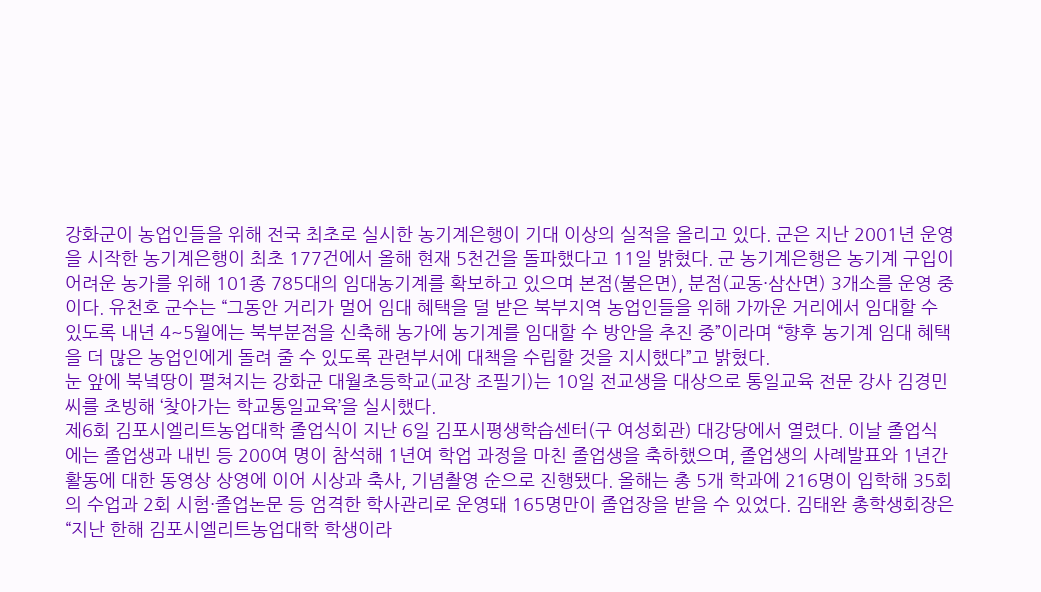강화군이 농업인들을 위해 전국 최초로 실시한 농기계은행이 기대 이상의 실적을 올리고 있다. 군은 지난 2001년 운영을 시작한 농기계은행이 최초 177건에서 올해 현재 5천건을 돌파했다고 11일 밝혔다. 군 농기계은행은 농기계 구입이 어려운 농가를 위해 101종 785대의 임대농기계를 확보하고 있으며 본점(불은면), 분점(교동·삼산면) 3개소를 운영 중이다. 유천호 군수는 “그동안 거리가 멀어 임대 혜택을 덜 받은 북부지역 농업인들을 위해 가까운 거리에서 임대할 수 있도록 내년 4~5월에는 북부분점을 신축해 농가에 농기계를 임대할 수 방안을 추진 중”이라며 “향후 농기계 임대 혜택을 더 많은 농업인에게 돌려 줄 수 있도록 관련부서에 대책을 수립할 것을 지시했다”고 밝혔다.
눈 앞에 북녘땅이 펼쳐지는 강화군 대월초등학교(교장 조필기)는 10일 전교생을 대상으로 통일교육 전문 강사 김경민씨를 초빙해 ‘찾아가는 학교통일교육’을 실시했다.
제6회 김포시엘리트농업대학 졸업식이 지난 6일 김포시평생학습센터(구 여성회관) 대강당에서 열렸다. 이날 졸업식에는 졸업생과 내빈 등 200여 명이 참석해 1년여 학업 과정을 마친 졸업생을 축하했으며, 졸업생의 사례발표와 1년간 활동에 대한 동영상 상영에 이어 시상과 축사, 기념촬영 순으로 진행됐다. 올해는 총 5개 학과에 216명이 입학해 35회의 수업과 2회 시험·졸업논문 등 엄격한 학사관리로 운영돼 165명만이 졸업장을 받을 수 있었다. 김태완 총학생회장은 “지난 한해 김포시엘리트농업대학 학생이라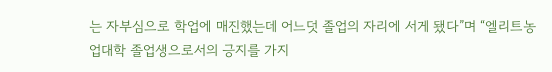는 자부심으로 학업에 매진했는데 어느덧 졸업의 자리에 서게 됐다”며 “엘리트농업대학 졸업생으로서의 긍지를 가지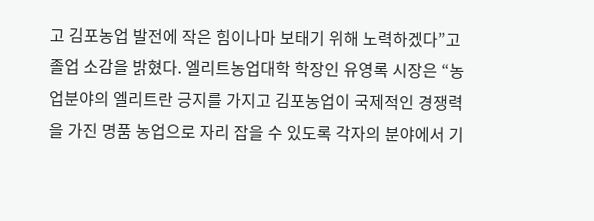고 김포농업 발전에 작은 힘이나마 보태기 위해 노력하겠다”고 졸업 소감을 밝혔다. 엘리트농업대학 학장인 유영록 시장은 “농업분야의 엘리트란 긍지를 가지고 김포농업이 국제적인 경쟁력을 가진 명품 농업으로 자리 잡을 수 있도록 각자의 분야에서 기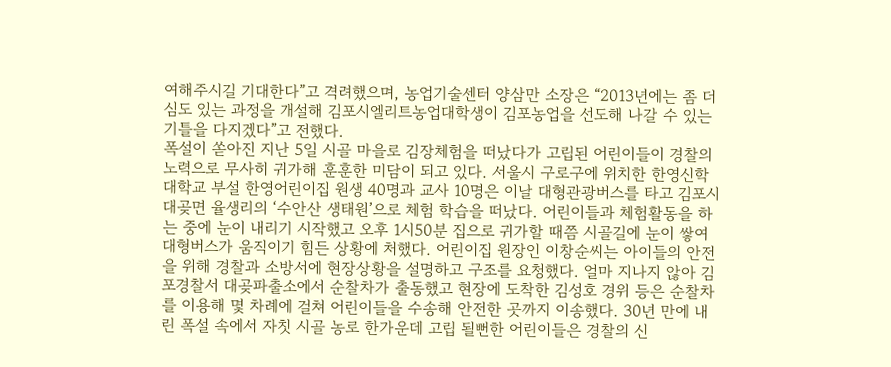여해주시길 기대한다”고 격려했으며, 농업기술센터 양삼만 소장은 “2013년에는 좀 더 심도 있는 과정을 개설해 김포시엘리트농업대학생이 김포농업을 선도해 나갈 수 있는 기틀을 다지겠다”고 전했다.
폭설이 쏟아진 지난 5일 시골 마을로 김장체험을 떠났다가 고립된 어린이들이 경찰의 노력으로 무사히 귀가해 훈훈한 미담이 되고 있다. 서울시 구로구에 위치한 한영신학대학교 부설 한영어린이집 원생 40명과 교사 10명은 이날 대형관광버스를 타고 김포시 대곶면 율생리의 ‘수안산 생태원’으로 체험 학습을 떠났다. 어린이들과 체험활동을 하는 중에 눈이 내리기 시작했고 오후 1시50분 집으로 귀가할 때쯤 시골길에 눈이 쌓여 대형버스가 움직이기 힘든 상황에 처했다. 어린이집 원장인 이창순씨는 아이들의 안전을 위해 경찰과 소방서에 현장상황을 설명하고 구조를 요청했다. 얼마 지나지 않아 김포경찰서 대곶파출소에서 순찰차가 출동했고 현장에 도착한 김성호 경위 등은 순찰차를 이용해 몇 차례에 걸쳐 어린이들을 수송해 안전한 곳까지 이송했다. 30년 만에 내린 폭설 속에서 자칫 시골 농로 한가운데 고립 될뻔한 어린이들은 경찰의 신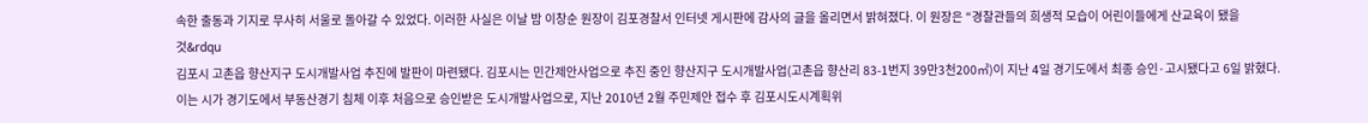속한 출동과 기지로 무사히 서울로 돌아갈 수 있었다. 이러한 사실은 이날 밤 이창순 원장이 김포경찰서 인터넷 게시판에 감사의 글을 올리면서 밝혀졌다. 이 원장은 “경찰관들의 희생적 모습이 어린이들에게 산교육이 됐을 것&rdqu
김포시 고촌읍 향산지구 도시개발사업 추진에 발판이 마련됐다. 김포시는 민간제안사업으로 추진 중인 향산지구 도시개발사업(고촌읍 향산리 83-1번지 39만3천200㎡)이 지난 4일 경기도에서 최종 승인·고시됐다고 6일 밝혔다. 이는 시가 경기도에서 부동산경기 침체 이후 처음으로 승인받은 도시개발사업으로, 지난 2010년 2월 주민제안 접수 후 김포시도시계획위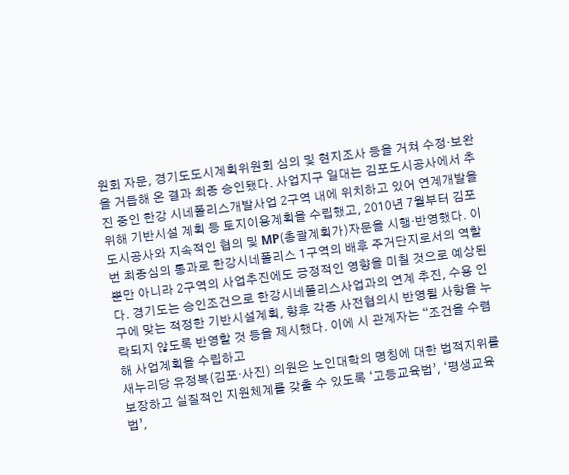원회 자문, 경기도도시계획위원회 심의 및 현지조사 등을 거쳐 수정·보완을 거듭해 온 결과 최종 승인됐다. 사업지구 일대는 김포도시공사에서 추진 중인 한강 시네폴리스개발사업 2구역 내에 위치하고 있어 연계개발을 위해 기반시설 계획 등 토지이용계획을 수립했고, 2010년 7월부터 김포도시공사와 지속적인 협의 및 MP(총괄계획가)자문을 시행·반영했다. 이번 최종심의 통과로 한강시네폴리스 1구역의 배후 주거단지로서의 역할 뿐만 아니라 2구역의 사업추진에도 긍정적인 영향을 미칠 것으로 예상된다. 경기도는 승인조건으로 한강시네폴리스사업과의 연계 추진, 수용 인구에 맞는 적정한 기반시설계획, 향후 각종 사전협의시 반영될 사항을 누락되지 않도록 반영할 것 등을 제시했다. 이에 시 관계자는 “조건을 수렴해 사업계획을 수립하고
새누리당 유정복(김포·사진) 의원은 노인대학의 명칭에 대한 법적지위를 보장하고 실질적인 지원체계를 갖출 수 있도록 ‘고등교육법’, ‘평생교육법’,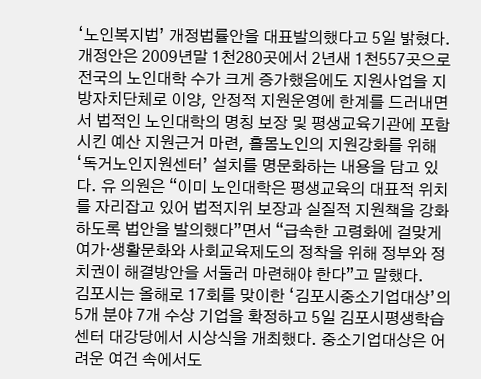‘노인복지법’ 개정법률안을 대표발의했다고 5일 밝혔다. 개정안은 2009년말 1천280곳에서 2년새 1천557곳으로 전국의 노인대학 수가 크게 증가했음에도 지원사업을 지방자치단체로 이양, 안정적 지원운영에 한계를 드러내면서 법적인 노인대학의 명칭 보장 및 평생교육기관에 포함시킨 예산 지원근거 마련, 홀몸노인의 지원강화를 위해 ‘독거노인지원센터’ 설치를 명문화하는 내용을 담고 있다. 유 의원은 “이미 노인대학은 평생교육의 대표적 위치를 자리잡고 있어 법적지위 보장과 실질적 지원책을 강화하도록 법안을 발의했다”면서 “급속한 고령화에 걸맞게 여가·생활문화와 사회교육제도의 정착을 위해 정부와 정치권이 해결방안을 서둘러 마련해야 한다”고 말했다.
김포시는 올해로 17회를 맞이한 ‘김포시중소기업대상’의 5개 분야 7개 수상 기업을 확정하고 5일 김포시평생학습센터 대강당에서 시상식을 개최했다. 중소기업대상은 어려운 여건 속에서도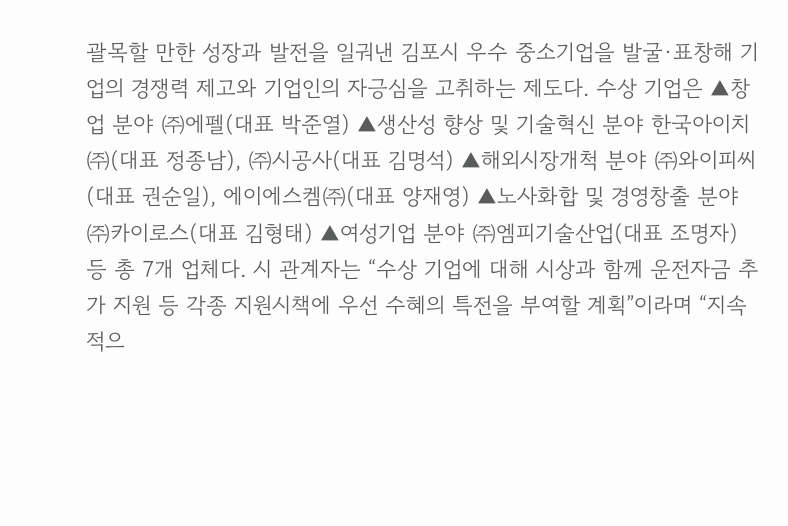괄목할 만한 성장과 발전을 일궈낸 김포시 우수 중소기업을 발굴·표창해 기업의 경쟁력 제고와 기업인의 자긍심을 고취하는 제도다. 수상 기업은 ▲창업 분야 ㈜에펠(대표 박준열) ▲생산성 향상 및 기술혁신 분야 한국아이치㈜(대표 정종남), ㈜시공사(대표 김명석) ▲해외시장개척 분야 ㈜와이피씨(대표 권순일), 에이에스켐㈜(대표 양재영) ▲노사화합 및 경영창출 분야 ㈜카이로스(대표 김형태) ▲여성기업 분야 ㈜엠피기술산업(대표 조명자) 등 총 7개 업체다. 시 관계자는 “수상 기업에 대해 시상과 함께 운전자금 추가 지원 등 각종 지원시책에 우선 수혜의 특전을 부여할 계획”이라며 “지속적으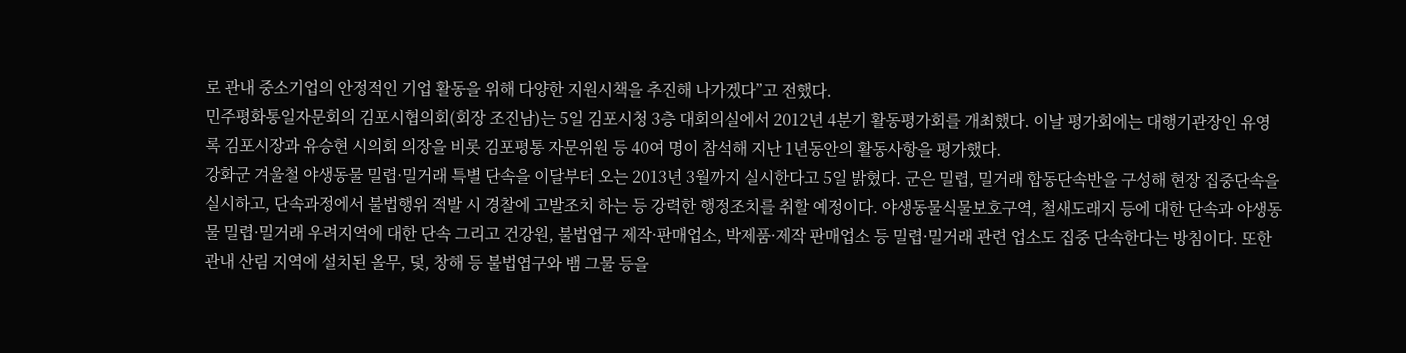로 관내 중소기업의 안정적인 기업 활동을 위해 다양한 지원시책을 추진해 나가겠다”고 전했다.
민주평화통일자문회의 김포시협의회(회장 조진남)는 5일 김포시청 3층 대회의실에서 2012년 4분기 활동평가회를 개최했다. 이날 평가회에는 대행기관장인 유영록 김포시장과 유승현 시의회 의장을 비롯 김포평통 자문위원 등 40여 명이 참석해 지난 1년동안의 활동사항을 평가했다.
강화군 겨울철 야생동물 밀렵·밀거래 특별 단속을 이달부터 오는 2013년 3월까지 실시한다고 5일 밝혔다. 군은 밀렵, 밀거래 합동단속반을 구성해 현장 집중단속을 실시하고, 단속과정에서 불법행위 적발 시 경찰에 고발조치 하는 등 강력한 행정조치를 취할 예정이다. 야생동물식물보호구역, 철새도래지 등에 대한 단속과 야생동물 밀렵·밀거래 우려지역에 대한 단속 그리고 건강원, 불법엽구 제작·판매업소, 박제품·제작 판매업소 등 밀렵·밀거래 관련 업소도 집중 단속한다는 방침이다. 또한 관내 산림 지역에 설치된 올무, 덫, 창해 등 불법엽구와 뱀 그물 등을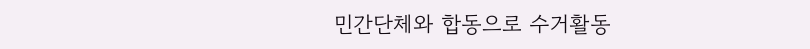민간단체와 합동으로 수거활동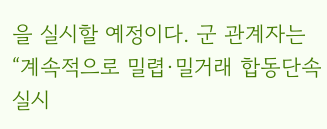을 실시할 예정이다. 군 관계자는 “계속적으로 밀렵·밀거래 합동단속 실시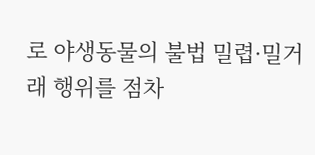로 야생동물의 불법 밀렵·밀거래 행위를 점차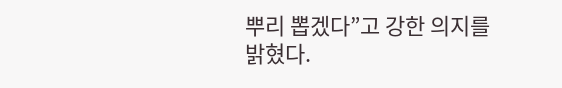뿌리 뽑겠다”고 강한 의지를 밝혔다.